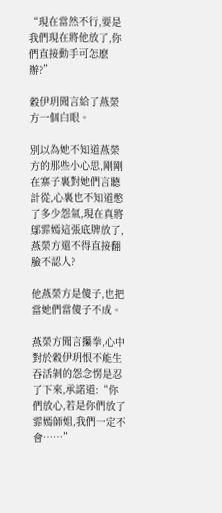“現在當然不行,要是我們現在將他放了,你們直接動手可怎麽辦?”

穀伊玥聞言給了燕榮方一個白眼。

別以為她不知道燕榮方的那些小心思,剛剛在寨子裏對她們言聽計從,心裏也不知道憋了多少怨氣,現在真將鄔霏嫣這張底牌放了,燕榮方還不得直接翻臉不認人?

他燕榮方是傻子,也把當她們當傻子不成。

燕榮方聞言攥拳,心中對於穀伊玥恨不能生吞活剝的怨念愣是忍了下來,承諾道:“你們放心,若是你們放了霏嫣師姐,我們一定不會……”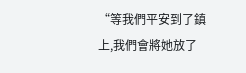“等我們平安到了鎮上,我們會將她放了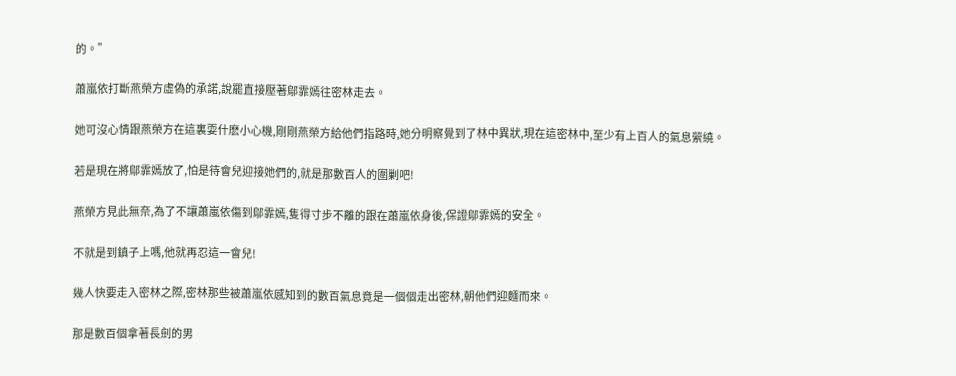的。”

蕭嵐依打斷燕榮方虛偽的承諾,說罷直接壓著鄔霏嫣往密林走去。

她可沒心情跟燕榮方在這裏耍什麽小心機,剛剛燕榮方給他們指路時,她分明察覺到了林中異狀,現在這密林中,至少有上百人的氣息縈繞。

若是現在將鄔霏嫣放了,怕是待會兒迎接她們的,就是那數百人的圍剿吧!

燕榮方見此無奈,為了不讓蕭嵐依傷到鄔霏嫣,隻得寸步不離的跟在蕭嵐依身後,保證鄔霏嫣的安全。

不就是到鎮子上嗎,他就再忍這一會兒!

幾人快要走入密林之際,密林那些被蕭嵐依感知到的數百氣息竟是一個個走出密林,朝他們迎麵而來。

那是數百個拿著長劍的男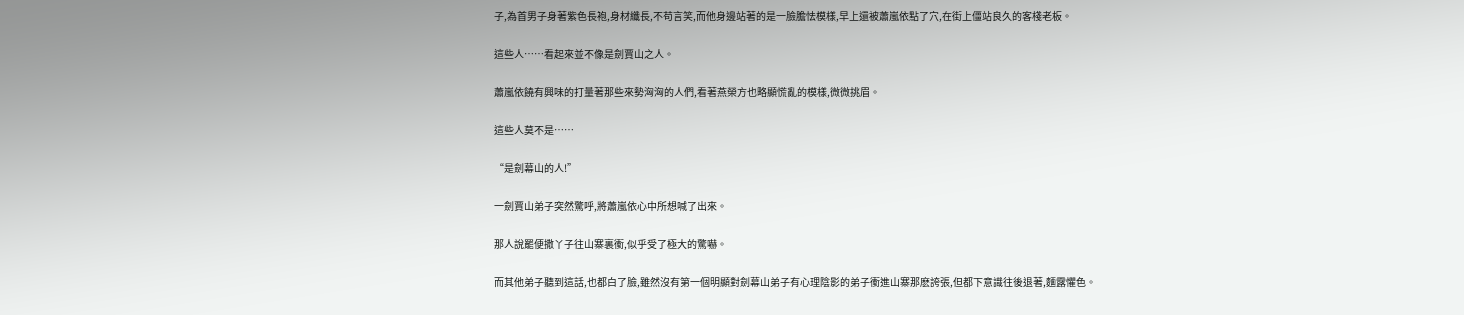子,為首男子身著紫色長袍,身材纖長,不苟言笑,而他身邊站著的是一臉膽怯模樣,早上還被蕭嵐依點了穴,在街上僵站良久的客棧老板。

這些人……看起來並不像是劍賈山之人。

蕭嵐依饒有興味的打量著那些來勢洶洶的人們,看著燕榮方也略顯慌亂的模樣,微微挑眉。

這些人莫不是……

“是劍幕山的人!”

一劍賈山弟子突然驚呼,將蕭嵐依心中所想喊了出來。

那人說罷便撒丫子往山寨裏衝,似乎受了極大的驚嚇。

而其他弟子聽到這話,也都白了臉,雖然沒有第一個明顯對劍幕山弟子有心理陰影的弟子衝進山寨那麽誇張,但都下意識往後退著,麵露懼色。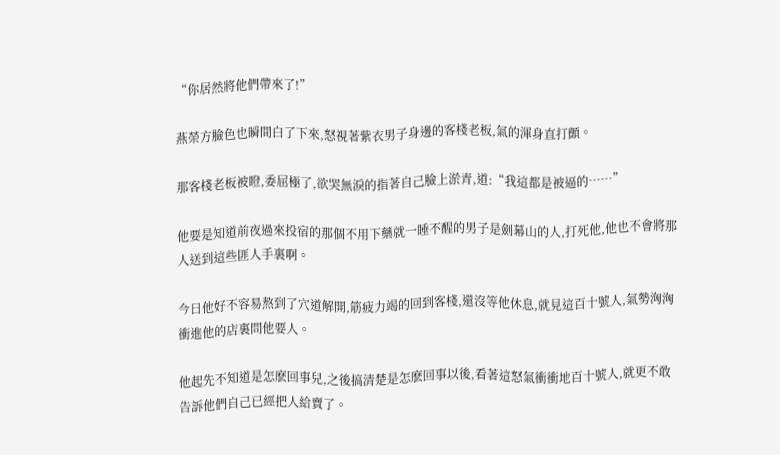“你居然將他們帶來了!”

燕榮方臉色也瞬間白了下來,怒視著紫衣男子身邊的客棧老板,氣的渾身直打顫。

那客棧老板被瞪,委屈極了,欲哭無淚的指著自己臉上淤青,道:“我這都是被逼的……”

他要是知道前夜過來投宿的那個不用下藥就一睡不醒的男子是劍幕山的人,打死他,他也不會將那人送到這些匪人手裏啊。

今日他好不容易熬到了穴道解開,筋疲力竭的回到客棧,還沒等他休息,就見這百十號人,氣勢洶洶衝進他的店裏問他要人。

他起先不知道是怎麽回事兒,之後搞清楚是怎麽回事以後,看著這怒氣衝衝地百十號人,就更不敢告訴他們自己已經把人給賣了。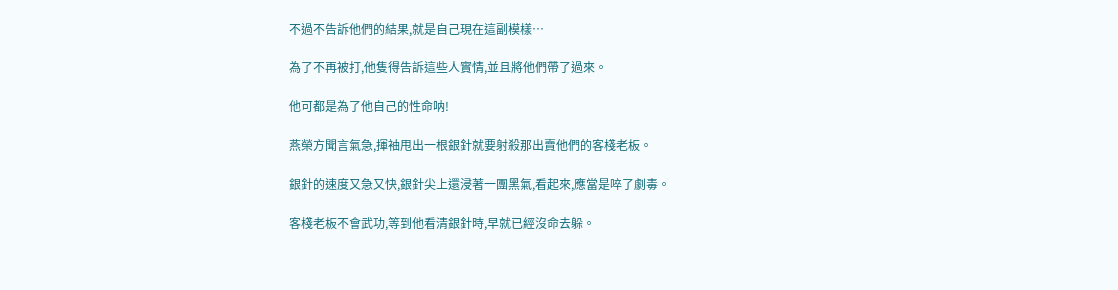不過不告訴他們的結果,就是自己現在這副模樣…

為了不再被打,他隻得告訴這些人實情,並且將他們帶了過來。

他可都是為了他自己的性命呐!

燕榮方聞言氣急,揮袖甩出一根銀針就要射殺那出賣他們的客棧老板。

銀針的速度又急又快,銀針尖上還浸著一團黑氣,看起來,應當是啐了劇毒。

客棧老板不會武功,等到他看清銀針時,早就已經沒命去躲。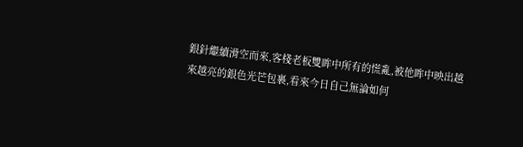銀針繼續滑空而來,客棧老板雙眸中所有的慌亂,被他眸中映出越來越亮的銀色光芒包裹,看來今日自己無論如何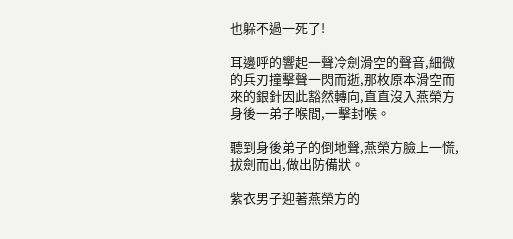也躲不過一死了!

耳邊呼的響起一聲冷劍滑空的聲音,細微的兵刃撞擊聲一閃而逝,那枚原本滑空而來的銀針因此豁然轉向,直直沒入燕榮方身後一弟子喉間,一擊封喉。

聽到身後弟子的倒地聲,燕榮方臉上一慌,拔劍而出,做出防備狀。

紫衣男子迎著燕榮方的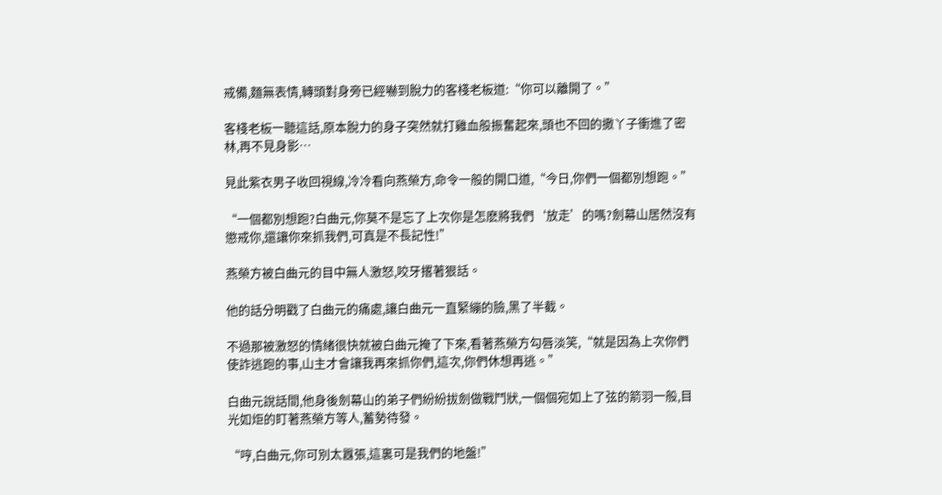戒備,麵無表情,轉頭對身旁已經嚇到脫力的客棧老板道:“你可以離開了。”

客棧老板一聽這話,原本脫力的身子突然就打雞血般振奮起來,頭也不回的撒丫子衝進了密林,再不見身影…

見此紫衣男子收回視線,冷冷看向燕榮方,命令一般的開口道,“今日,你們一個都別想跑。”

“一個都別想跑?白曲元,你莫不是忘了上次你是怎麽將我們‘放走’的嗎?劍幕山居然沒有懲戒你,還讓你來抓我們,可真是不長記性!”

燕榮方被白曲元的目中無人激怒,咬牙撂著狠話。

他的話分明戳了白曲元的痛處,讓白曲元一直緊繃的臉,黑了半截。

不過那被激怒的情緒很快就被白曲元掩了下來,看著燕榮方勾唇淡笑,“就是因為上次你們使詐逃跑的事,山主才會讓我再來抓你們,這次,你們休想再逃。”

白曲元說話間,他身後劍幕山的弟子們紛紛拔劍做戰鬥狀,一個個宛如上了弦的箭羽一般,目光如炬的盯著燕榮方等人,蓄勢待發。

“哼,白曲元,你可別太囂張,這裏可是我們的地盤!”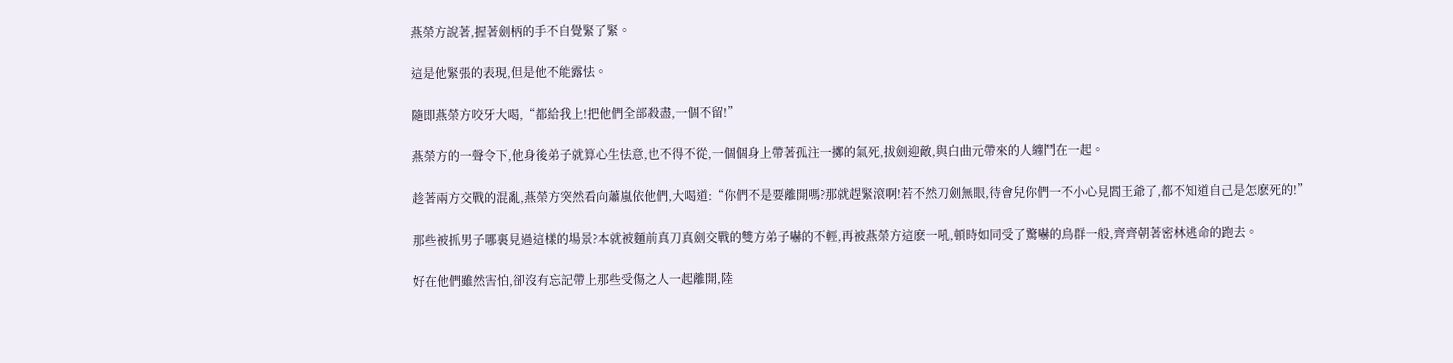燕榮方說著,握著劍柄的手不自覺緊了緊。

這是他緊張的表現,但是他不能露怯。

隨即燕榮方咬牙大喝,“都給我上!把他們全部殺盡,一個不留!”

燕榮方的一聲令下,他身後弟子就算心生怯意,也不得不從,一個個身上帶著孤注一擲的氣死,拔劍迎敵,與白曲元帶來的人纏鬥在一起。

趁著兩方交戰的混亂,燕榮方突然看向蕭嵐依他們,大喝道:“你們不是要離開嗎?那就趕緊滾啊!若不然刀劍無眼,待會兒你們一不小心見閻王爺了,都不知道自己是怎麽死的!”

那些被抓男子哪裏見過這樣的場景?本就被麵前真刀真劍交戰的雙方弟子嚇的不輕,再被燕榮方這麽一吼,頓時如同受了驚嚇的鳥群一般,齊齊朝著密林逃命的跑去。

好在他們雖然害怕,卻沒有忘記帶上那些受傷之人一起離開,陸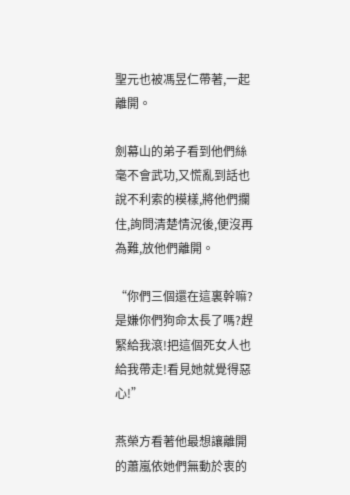聖元也被馮昱仁帶著,一起離開。

劍幕山的弟子看到他們絲毫不會武功,又慌亂到話也說不利索的模樣,將他們攔住,詢問清楚情況後,便沒再為難,放他們離開。

“你們三個還在這裏幹嘛?是嫌你們狗命太長了嗎?趕緊給我滾!把這個死女人也給我帶走!看見她就覺得惡心!”

燕榮方看著他最想讓離開的蕭嵐依她們無動於衷的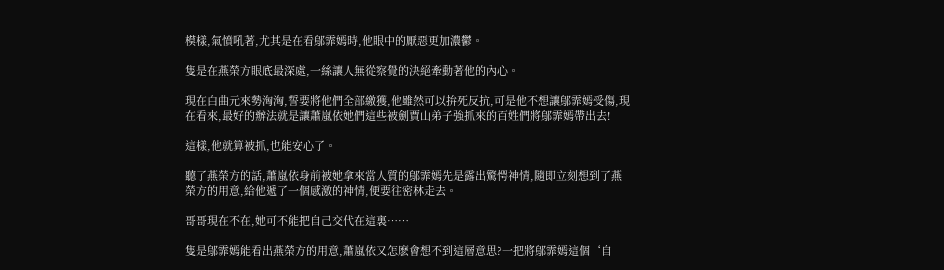模樣,氣憤吼著,尤其是在看鄔霏嫣時,他眼中的厭惡更加濃鬱。

隻是在燕榮方眼底最深處,一絲讓人無從察覺的決絕牽動著他的內心。

現在白曲元來勢洶洶,誓要將他們全部繳獲,他雖然可以拚死反抗,可是他不想讓鄔霏嫣受傷,現在看來,最好的辦法就是讓蕭嵐依她們這些被劍賈山弟子強抓來的百姓們將鄔霏嫣帶出去!

這樣,他就算被抓,也能安心了。

聽了燕榮方的話,蕭嵐依身前被她拿來當人質的鄔霏嫣先是露出驚愕神情,隨即立刻想到了燕榮方的用意,給他遞了一個感激的神情,便要往密林走去。

哥哥現在不在,她可不能把自己交代在這裏……

隻是鄔霏嫣能看出燕榮方的用意,蕭嵐依又怎麽會想不到這層意思?一把將鄔霏嫣這個‘自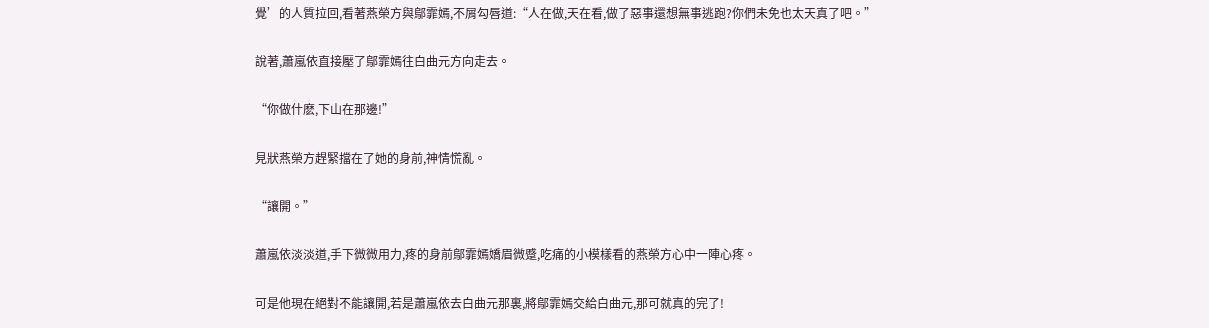覺’的人質拉回,看著燕榮方與鄔霏嫣,不屑勾唇道:“人在做,天在看,做了惡事還想無事逃跑?你們未免也太天真了吧。”

說著,蕭嵐依直接壓了鄔霏嫣往白曲元方向走去。

“你做什麽,下山在那邊!”

見狀燕榮方趕緊擋在了她的身前,神情慌亂。

“讓開。”

蕭嵐依淡淡道,手下微微用力,疼的身前鄔霏嫣嬌眉微蹙,吃痛的小模樣看的燕榮方心中一陣心疼。

可是他現在絕對不能讓開,若是蕭嵐依去白曲元那裏,將鄔霏嫣交給白曲元,那可就真的完了!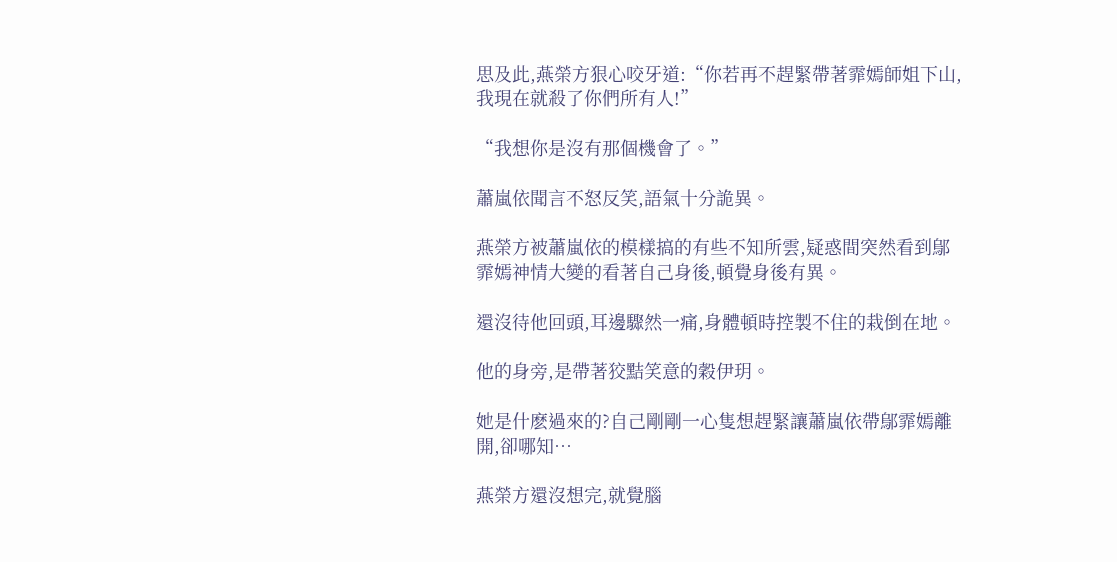思及此,燕榮方狠心咬牙道:“你若再不趕緊帶著霏嫣師姐下山,我現在就殺了你們所有人!”

“我想你是沒有那個機會了。”

蕭嵐依聞言不怒反笑,語氣十分詭異。

燕榮方被蕭嵐依的模樣搞的有些不知所雲,疑惑間突然看到鄔霏嫣神情大變的看著自己身後,頓覺身後有異。

還沒待他回頭,耳邊驟然一痛,身體頓時控製不住的栽倒在地。

他的身旁,是帶著狡黠笑意的穀伊玥。

她是什麽過來的?自己剛剛一心隻想趕緊讓蕭嵐依帶鄔霏嫣離開,卻哪知…

燕榮方還沒想完,就覺腦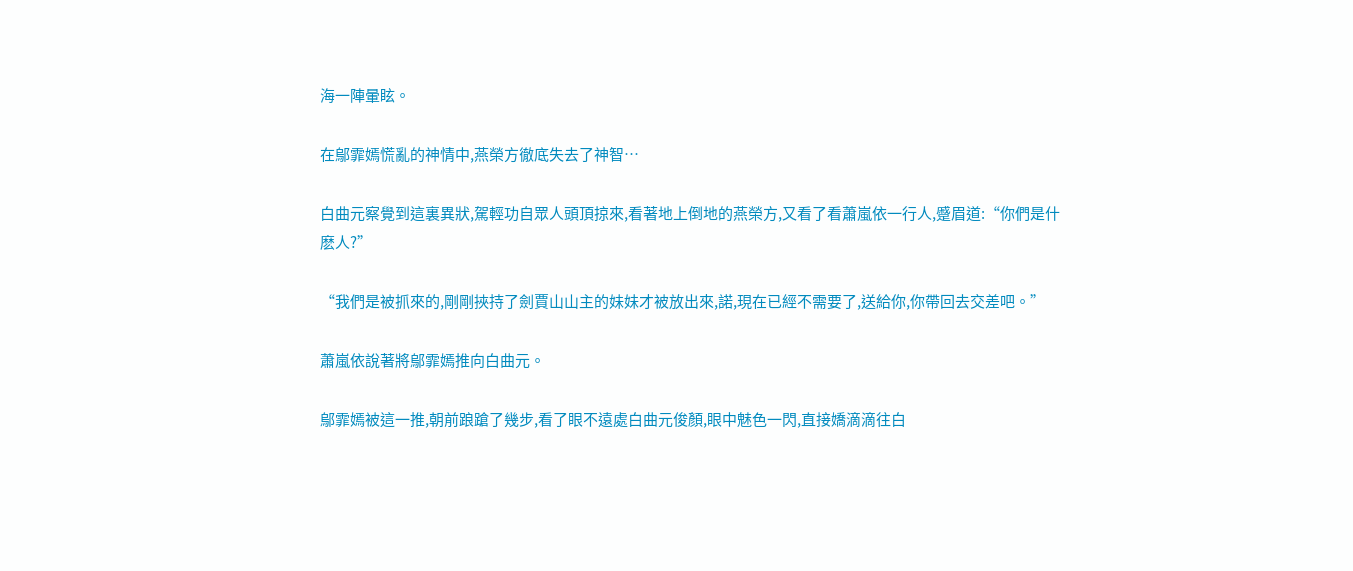海一陣暈眩。

在鄔霏嫣慌亂的神情中,燕榮方徹底失去了神智…

白曲元察覺到這裏異狀,駕輕功自眾人頭頂掠來,看著地上倒地的燕榮方,又看了看蕭嵐依一行人,蹙眉道:“你們是什麽人?”

“我們是被抓來的,剛剛挾持了劍賈山山主的妹妹才被放出來,諾,現在已經不需要了,送給你,你帶回去交差吧。”

蕭嵐依說著將鄔霏嫣推向白曲元。

鄔霏嫣被這一推,朝前踉蹌了幾步,看了眼不遠處白曲元俊顏,眼中魅色一閃,直接嬌滴滴往白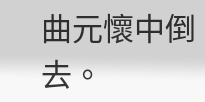曲元懷中倒去。